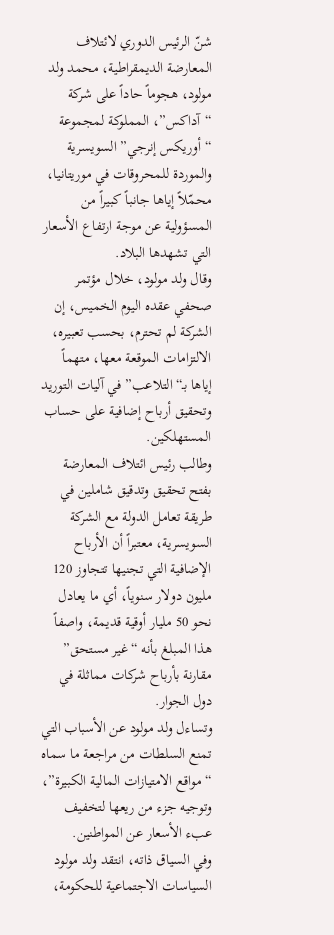شنّ الرئيس الدوري لائتلاف المعارضة الديمقراطية، محمد ولد مولود، هجوماً حاداً على شركة “آداكس”، المملوكة لمجموعة “أوريكس إنرجي” السويسرية والموردة للمحروقات في موريتانيا، محمّلاً إياها جانباً كبيراً من المسؤولية عن موجة ارتفاع الأسعار التي تشهدها البلاد.
وقال ولد مولود، خلال مؤتمر صحفي عقده اليوم الخميس، إن الشركة لم تحترم، بحسب تعبيره، الالتزامات الموقعة معها، متهماً إياها بـ“التلاعب” في آليات التوريد وتحقيق أرباح إضافية على حساب المستهلكين.
وطالب رئيس ائتلاف المعارضة بفتح تحقيق وتدقيق شاملين في طريقة تعامل الدولة مع الشركة السويسرية، معتبراً أن الأرباح الإضافية التي تجنيها تتجاوز 120 مليون دولار سنوياً، أي ما يعادل نحو 50 مليار أوقية قديمة، واصفاً هذا المبلغ بأنه “غير مستحق” مقارنة بأرباح شركات مماثلة في دول الجوار.
وتساءل ولد مولود عن الأسباب التي تمنع السلطات من مراجعة ما سماه “مواقع الامتيازات المالية الكبيرة”، وتوجيه جزء من ريعها لتخفيف عبء الأسعار عن المواطنين.
وفي السياق ذاته، انتقد ولد مولود السياسات الاجتماعية للحكومة،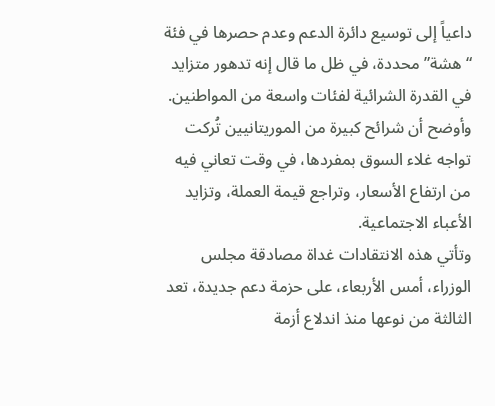داعياً إلى توسيع دائرة الدعم وعدم حصرها في فئة “هشة” محددة، في ظل ما قال إنه تدهور متزايد في القدرة الشرائية لفئات واسعة من المواطنين.
وأوضح أن شرائح كبيرة من الموريتانيين تُركت تواجه غلاء السوق بمفردها، في وقت تعاني فيه من ارتفاع الأسعار، وتراجع قيمة العملة، وتزايد الأعباء الاجتماعية.
وتأتي هذه الانتقادات غداة مصادقة مجلس الوزراء، أمس الأربعاء، على حزمة دعم جديدة، تعد الثالثة من نوعها منذ اندلاع أزمة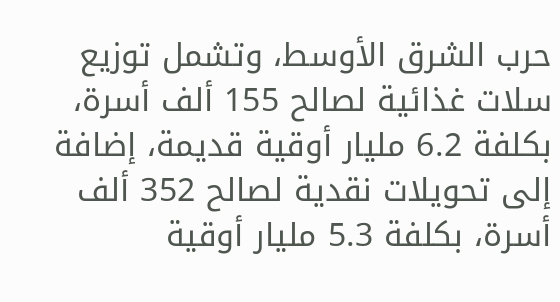حرب الشرق الأوسط، وتشمل توزيع سلات غذائية لصالح 155 ألف أسرة، بكلفة 6.2 مليار أوقية قديمة، إضافة إلى تحويلات نقدية لصالح 352 ألف أسرة، بكلفة 5.3 مليار أوقية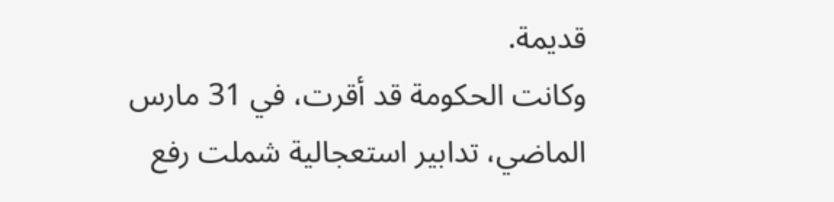قديمة.
وكانت الحكومة قد أقرت، في 31 مارس الماضي، تدابير استعجالية شملت رفع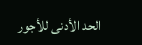الحد الأدنى للأجور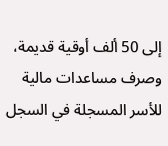إلى 50 ألف أوقية قديمة، وصرف مساعدات مالية للأسر المسجلة في السجل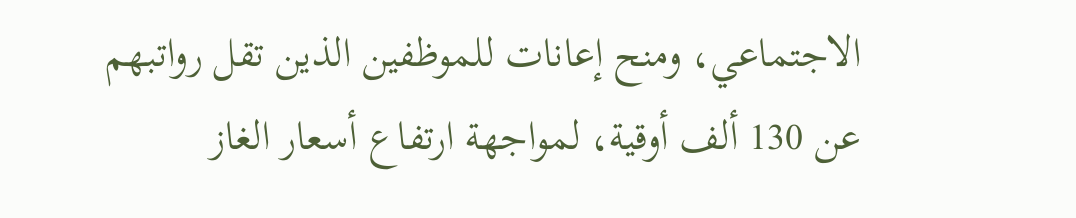الاجتماعي، ومنح إعانات للموظفين الذين تقل رواتبهم عن 130 ألف أوقية، لمواجهة ارتفاع أسعار الغاز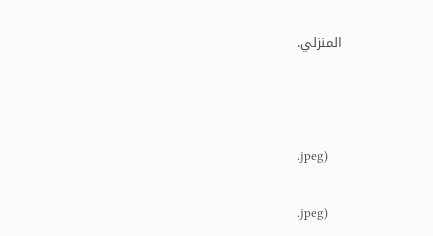المنزلي.



.jpeg)

.jpeg)